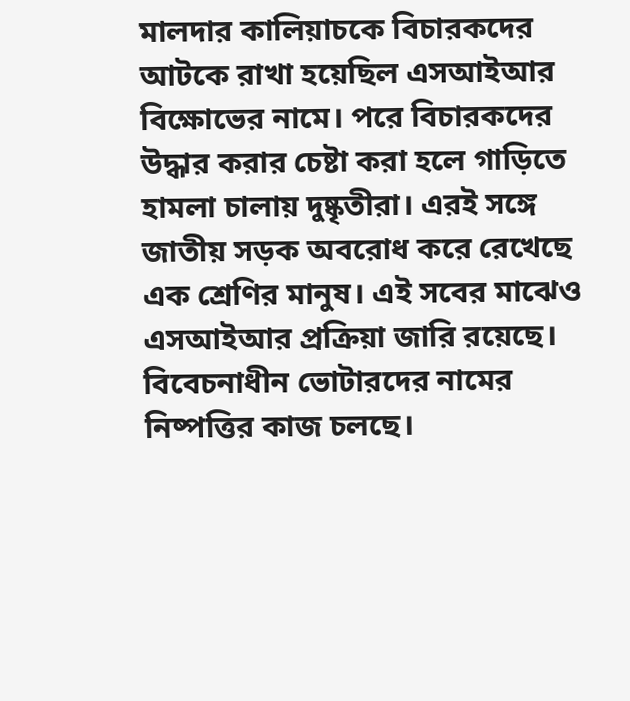মালদার কালিয়াচকে বিচারকদের আটকে রাখা হয়েছিল এসআইআর বিক্ষোভের নামে। পরে বিচারকদের উদ্ধার করার চেষ্টা করা হলে গাড়িতে হামলা চালায় দুষ্কৃতীরা। এরই সঙ্গে জাতীয় সড়ক অবরোধ করে রেখেছে এক শ্রেণির মানুষ। এই সবের মাঝেও এসআইআর প্রক্রিয়া জারি রয়েছে। বিবেচনাধীন ভোটারদের নামের নিষ্পত্তির কাজ চলছে।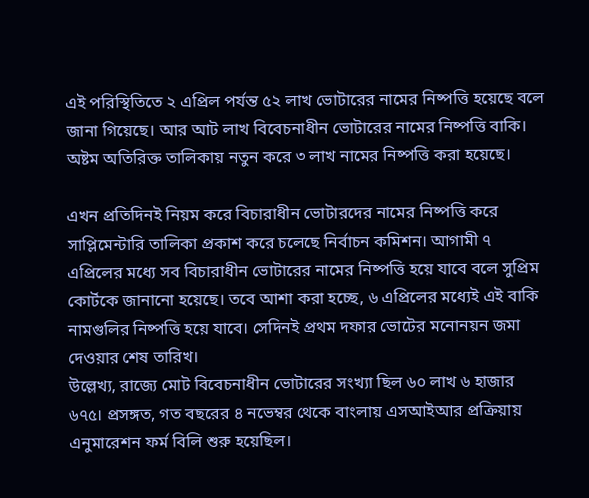এই পরিস্থিতিতে ২ এপ্রিল পর্যন্ত ৫২ লাখ ভোটারের নামের নিষ্পত্তি হয়েছে বলে জানা গিয়েছে। আর আট লাখ বিবেচনাধীন ভোটারের নামের নিষ্পত্তি বাকি। অষ্টম অতিরিক্ত তালিকায় নতুন করে ৩ লাখ নামের নিষ্পত্তি করা হয়েছে।

এখন প্রতিদিনই নিয়ম করে বিচারাধীন ভোটারদের নামের নিষ্পত্তি করে সাপ্লিমেন্টারি তালিকা প্রকাশ করে চলেছে নির্বাচন কমিশন। আগামী ৭ এপ্রিলের মধ্যে সব বিচারাধীন ভোটারের নামের নিষ্পত্তি হয়ে যাবে বলে সুপ্রিম কোর্টকে জানানো হয়েছে। তবে আশা করা হচ্ছে, ৬ এপ্রিলের মধ্যেই এই বাকি নামগুলির নিষ্পত্তি হয়ে যাবে। সেদিনই প্রথম দফার ভোটের মনোনয়ন জমা দেওয়ার শেষ তারিখ।
উল্লেখ্য, রাজ্যে মোট বিবেচনাধীন ভোটারের সংখ্যা ছিল ৬০ লাখ ৬ হাজার ৬৭৫। প্রসঙ্গত, গত বছরের ৪ নভেম্বর থেকে বাংলায় এসআইআর প্রক্রিয়ায় এনুমারেশন ফর্ম বিলি শুরু হয়েছিল।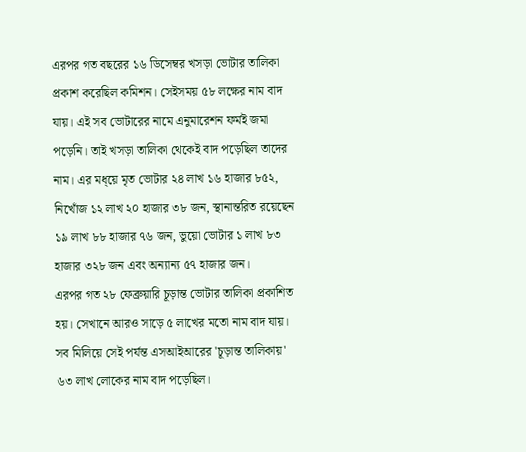এরপর গত বছরের ১৬ ডিসেম্বর খসড়া ভোটার তালিকা প্রকাশ করেছিল কমিশন। সেইসময় ৫৮ লক্ষের নাম বাদ যায়। এই সব ভোটারের নামে এনুমারেশন ফর্মই জমা পড়েনি। তাই খসড়া তালিকা থেকেই বাদ পড়েছিল তাদের নাম। এর মধ্য়ে মৃত ভোটার ২৪ লাখ ১৬ হাজার ৮৫২, নিখোঁজ ১২ লাখ ২০ হাজার ৩৮ জন, স্থানান্তরিত রয়েছেন ১৯ লাখ ৮৮ হাজার ৭৬ জন, ভুয়ো ভোটার ১ লাখ ৮৩ হাজার ৩২৮ জন এবং অন্যান্য ৫৭ হাজার জন।
এরপর গত ২৮ ফেব্রুয়ারি চূড়ান্ত ভোটার তালিকা প্রকাশিত হয়। সেখানে আরও সাড়ে ৫ লাখের মতো নাম বাদ যায়। সব মিলিয়ে সেই পর্যন্ত এসআইআরের 'চূড়ান্ত তালিকায়' ৬৩ লাখ লোকের নাম বাদ পড়েছিল।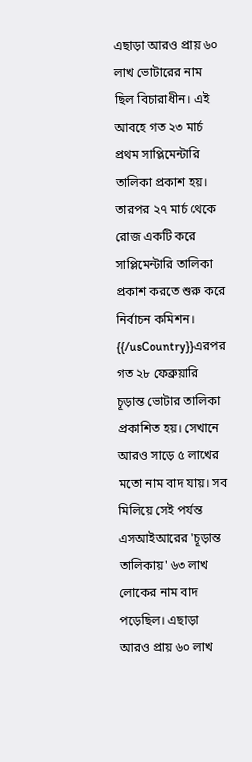এছাড়া আরও প্রায় ৬০ লাখ ভোটারের নাম ছিল বিচারাধীন। এই আবহে গত ২৩ মার্চ প্রথম সাপ্লিমেন্টারি তালিকা প্রকাশ হয়। তারপর ২৭ মার্চ থেকে রোজ একটি করে সাপ্লিমেন্টারি তালিকা প্রকাশ করতে শুরু করে নির্বাচন কমিশন।
{{/usCountry}}এরপর গত ২৮ ফেব্রুয়ারি চূড়ান্ত ভোটার তালিকা প্রকাশিত হয়। সেখানে আরও সাড়ে ৫ লাখের মতো নাম বাদ যায়। সব মিলিয়ে সেই পর্যন্ত এসআইআরের 'চূড়ান্ত তালিকায়' ৬৩ লাখ লোকের নাম বাদ পড়েছিল। এছাড়া আরও প্রায় ৬০ লাখ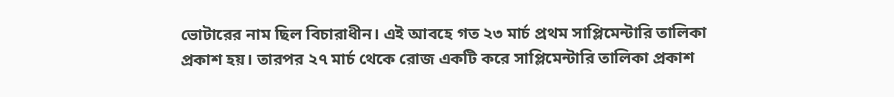ভোটারের নাম ছিল বিচারাধীন। এই আবহে গত ২৩ মার্চ প্রথম সাপ্লিমেন্টারি তালিকা প্রকাশ হয়। তারপর ২৭ মার্চ থেকে রোজ একটি করে সাপ্লিমেন্টারি তালিকা প্রকাশ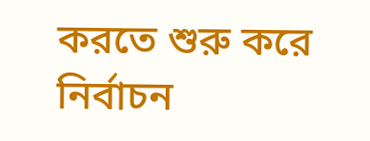করতে শুরু করে নির্বাচন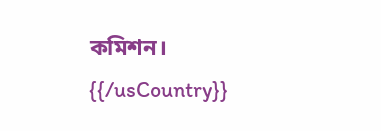কমিশন।
{{/usCountry}}